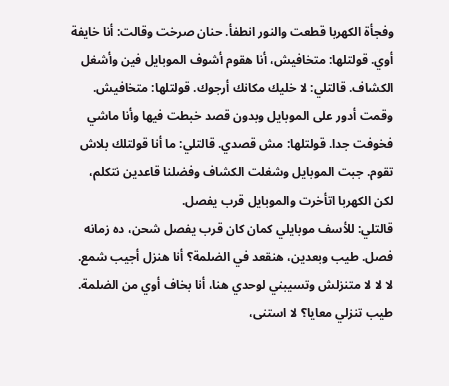وفجأة الكهربا قطعت والنور انطفأ. حنان صرخت وقالت: أنا خايفة أوي. قولتلها: متخافيش، أنا هقوم أشوف الموبايل فين وأشغل الكشاف. قالتلي: لا خليك مكانك أرجوك. قولتلها: متخافيش. وقمت أدور على الموبايل وبدون قصد خبطت فيها وأنا ماشي فخوفت جدا. قولتلها: مش قصدي. قالتلي: ما أنا قولتلك بلاش تقوم. جبت الموبايل وشغلت الكشاف وفضلنا قاعدين نتكلم، لكن الكهربا اتأخرت والموبايل قرب يفصل.
قالتلي: للأسف موبايلي كمان كان قرب يفصل شحن، ده زمانه فصل. طيب وبعدين، هنقعد في الضلمة؟ أنا هنزل أجيب شمع. لا لا لا متنزلش وتسيبني لوحدي هنا، أنا بخاف أوي من الضلمة. طيب تنزلي معايا؟ لا استنى،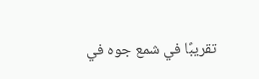تقريبًا في شمع جوه في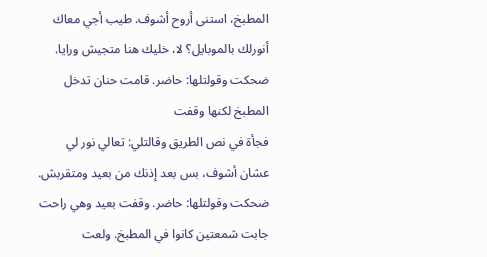المطبخ، استنى أروح أشوف. طيب أجي معاك أنورلك بالموبايل؟ لا، خليك هنا متجيش ورايا. ضحكت وقولتلها: حاضر. قامت حنان تدخل المطبخ لكنها وقفت
فجأة في نص الطريق وقالتلي: تعالي نور لي عشان أشوف، بس بعد إذنك من بعيد ومتقربش. ضحكت وقولتلها: حاضر. وقفت بعيد وهي راحت جابت شمعتين كانوا في المطبخ. ولعت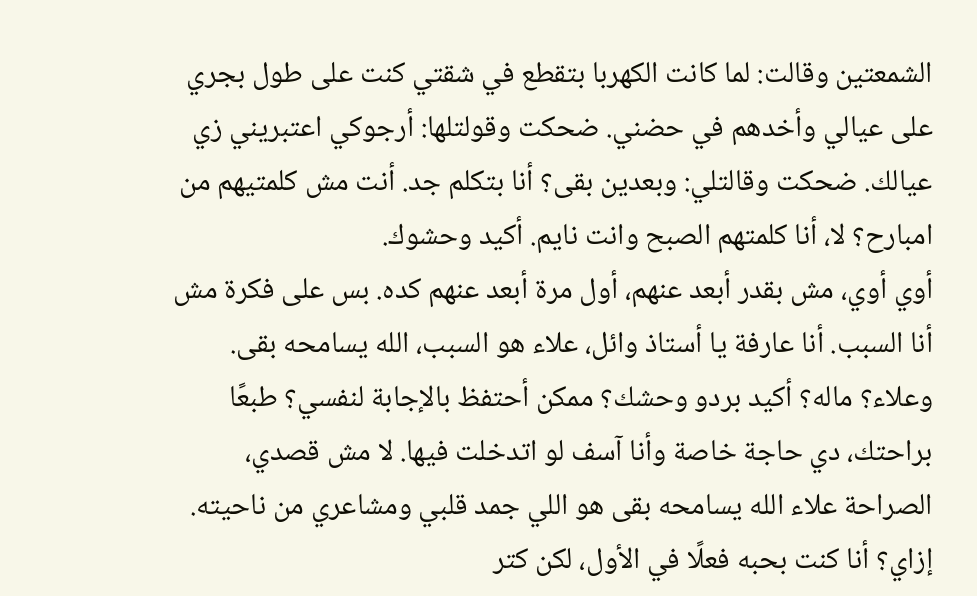الشمعتين وقالت: لما كانت الكهربا بتقطع في شقتي كنت على طول بجري على عيالي وأخدهم في حضني. ضحكت وقولتلها: أرجوكي اعتبريني زي عيالك. ضحكت وقالتلي: وبعدين بقى؟ أنا بتكلم جد. أنت مش كلمتيهم من امبارح؟ لا، أنا كلمتهم الصبح وانت نايم. أكيد وحشوك.
أوي أوي، مش بقدر أبعد عنهم، أول مرة أبعد عنهم كده. بس على فكرة مش أنا السبب. أنا عارفة يا أستاذ وائل، علاء هو السبب، الله يسامحه بقى. وعلاء؟ ماله؟ أكيد بردو وحشك؟ ممكن أحتفظ بالإجابة لنفسي؟ طبعًا براحتك، دي حاجة خاصة وأنا آسف لو اتدخلت فيها. لا مش قصدي، الصراحة علاء الله يسامحه بقى هو اللي جمد قلبي ومشاعري من ناحيته. إزاي؟ أنا كنت بحبه فعلًا في الأول، لكن كتر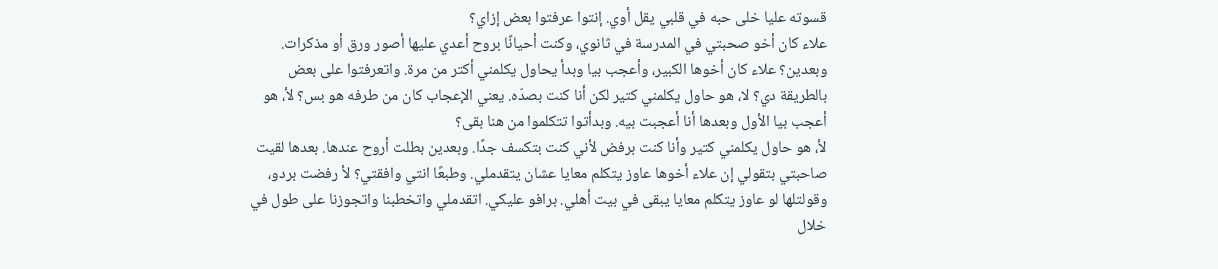قسوته عليا خلى حبه في قلبي يقل أوي. إنتوا عرفتوا بعض إزاي؟
علاء كان أخو صحبتي في المدرسة في ثانوي، وكنت أحيانًا بروح أعدي عليها أصور ورق أو مذكرات. وبعدين؟ علاء كان أخوها الكبير، وأعجب بيا وبدأ يحاول يكلمني أكتر من مرة. واتعرفتوا على بعض بالطريقة دي؟ لا، هو حاول يكلمني كتير لكن أنا كنت بصدّه. يعني الإعجاب كان من طرفه هو بس؟ لأ، هو أعجب بيا الأول وبعدها أنا أعجبت بيه. وبدأتوا تتكلموا من هنا بقى؟
لأ، هو حاول يكلمني كتير وأنا كنت برفض لأني كنت بتكسف جدًا. وبعدين بطلت أروح عندها. بعدها لقيت صاحبتي بتقولي إن علاء أخوها عاوز يتكلم معايا عشان يتقدملي. وطبعًا انتي وافقتي؟ لأ رفضت بردو، وقولتلها لو عاوز يتكلم معايا يبقى في بيت أهلي. برافو عليكي. اتقدملي واتخطبنا واتجوزنا على طول في خلال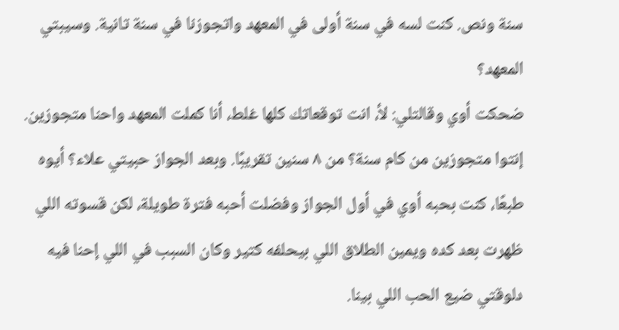سنة ونص. كنت لسه في سنة أولى في المعهد واتجوزنا في سنة تانية. وسيبتي المعهد؟
ضحكت أوي وقالتلي: لأ، انت توقعاتك كلها غلط، أنا كملت المعهد واحنا متجوزين. إنتوا متجوزين من كام سنة؟ من ٨ سنين تقريبًا. وبعد الجواز حبيتي علاء؟ أيوه طبعًا، كنت بحبه أوي في أول الجواز وفضلت أحبه فترة طويلة، لكن قسوته اللي ظهرت بعد كده ويمين الطلاق اللي بيحلفه كتير وكان السبب في اللي إحنا فيه دلوقتي ضيع الحب اللي بينا.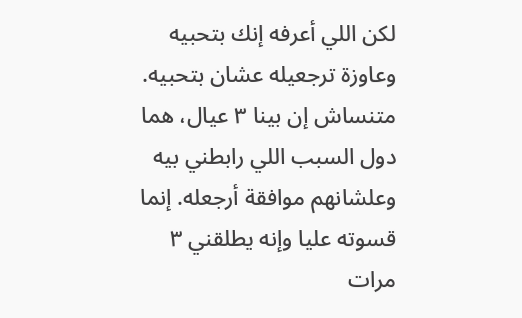لكن اللي أعرفه إنك بتحبيه وعاوزة ترجعيله عشان بتحبيه.
متنساش إن بينا ٣ عيال، هما دول السبب اللي رابطني بيه وعلشانهم موافقة أرجعله. إنما قسوته عليا وإنه يطلقني ٣ مرات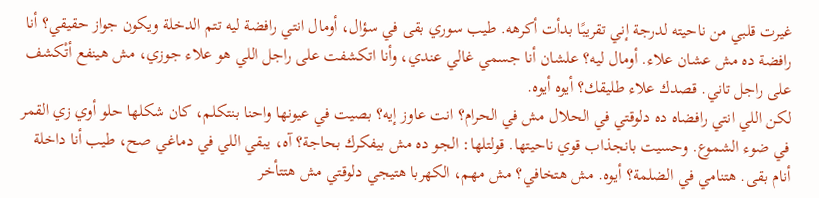غيرت قلبي من ناحيته لدرجة إني تقريبًا بدأت أكرهه. طيب سوري بقى في سؤال، أومال انتي رافضة ليه تتم الدخلة ويكون جواز حقيقي؟ أنا رافضة ده مش عشان علاء. أومال ليه؟ علشان أنا جسمي غالي عندي، وأنا اتكشفت على راجل اللي هو علاء جوزي، مش هينفع أتْكشف على راجل تاني. قصدك علاء طليقك؟ أيوه أيوه.
لكن اللي انتي رافضاه ده دلوقتي في الحلال مش في الحرام؟ انت عاوز إيه؟ بصيت في عيونها واحنا بنتكلم، كان شكلها حلو أوي زي القمر في ضوء الشموع. وحسيت بانجذاب قوي ناحيتها. قولتلها: الجو ده مش بيفكرك بحاجة؟ آه، يبقي اللي في دماغي صح، طيب أنا داخلة أنام بقى. هتنامي في الضلمة؟ أيوه. مش هتخافي؟ مش مهم، الكهربا هتيجي دلوقتي مش هتتأخر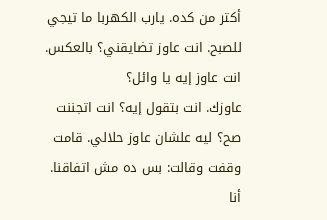أكتر من كده. يارب الكهربا ما تيجي للصبح. انت عاوز تضايقني؟ بالعكس. انت عاوز إيه يا وائل؟
عاوزك. انت بتقول إيه؟ انت اتجننت صح؟ ليه علشان عاوز حلالي. قامت وقفت وقالت: بس ده مش اتفاقنا. أنا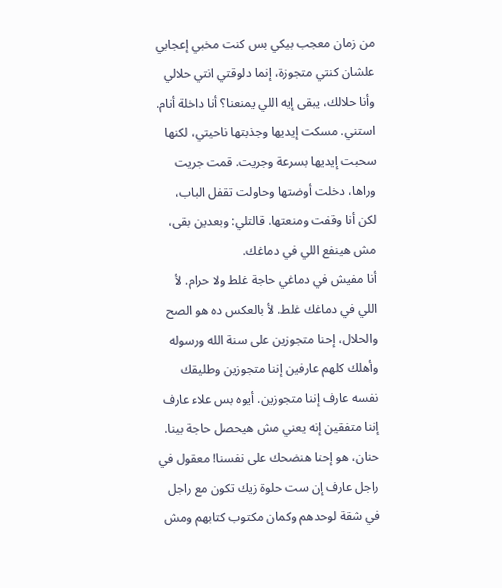من زمان معجب بيكي بس كنت مخبي إعجابي علشان كنتي متجوزة، إنما دلوقتي انتي حلالي وأنا حلالك، يبقى إيه اللي يمنعنا؟ أنا داخلة أنام. استني. مسكت إيديها وجذبتها ناحيتي، لكنها سحبت إيديها بسرعة وجريت. قمت جريت وراها، دخلت أوضتها وحاولت تقفل الباب، لكن أنا وقفت ومنعتها. قالتلي: وبعدين بقى، مش هينفع اللي في دماغك.
أنا مفيش في دماغي حاجة غلط ولا حرام. لأ اللي في دماغك غلط. لأ بالعكس ده هو الصح والحلال، إحنا متجوزين على سنة الله ورسوله وأهلك كلهم عارفين إننا متجوزين وطليقك نفسه عارف إننا متجوزين. أيوه بس علاء عارف إننا متفقين إنه يعني مش هيحصل حاجة بينا. حنان، هو إحنا هنضحك على نفسنا! معقول في راجل عارف إن ست حلوة زيك تكون مع راجل في شقة لوحدهم وكمان مكتوب كتابهم ومش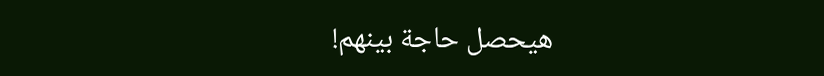هيحصل حاجة بينهم!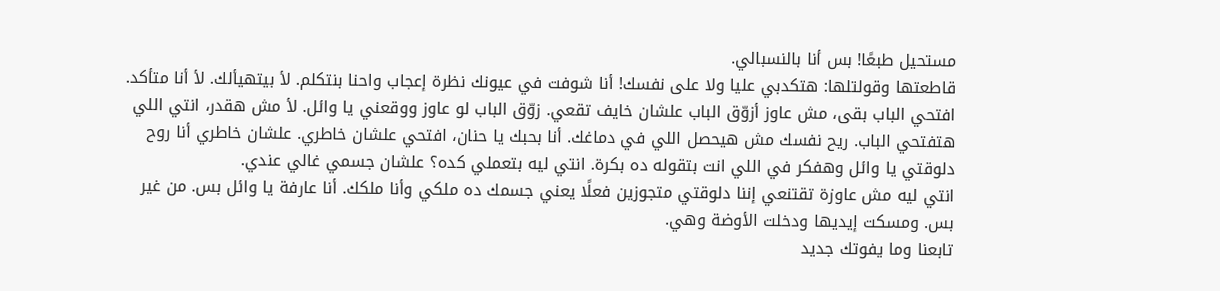مستحيل طبعًا! بس أنا بالنسبالي.
قاطعتها وقولتلها: هتكدبي عليا ولا على نفسك! أنا شوفت في عيونك نظرة إعجاب واحنا بنتكلم. لأ بيتهيألك. لأ أنا متأكد. افتحي الباب بقى، مش عاوز أزوّق الباب علشان خايف تقعي. زوّق الباب لو عاوز ووقعني يا وائل. لأ مش هقدر، انتي اللي هتفتحي الباب. ريح نفسك مش هيحصل اللي في دماغك. أنا بحبك يا حنان، افتحي علشان خاطري. علشان خاطري أنا روح دلوقتي يا وائل وهفكر في اللي انت بتقوله ده بكرة. انتي ليه بتعملي كده؟ علشان جسمي غالي عندي.
انتي ليه مش عاوزة تقتنعي إننا دلوقتي متجوزين فعلًا يعني جسمك ده ملكي وأنا ملكك. أنا عارفة يا وائل بس. من غير بس. ومسكت إيديها ودخلت الأوضة وهي.
تابعنا وما يفوتك جديد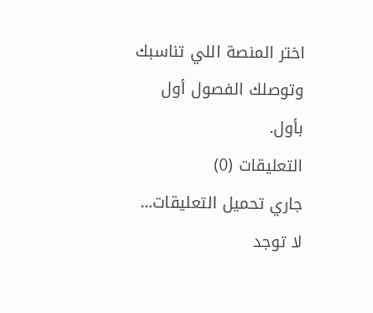اختر المنصة اللي تناسبك وتوصلك الفصول أول بأول.
التعليقات (0)
جاري تحميل التعليقات...
لا توجد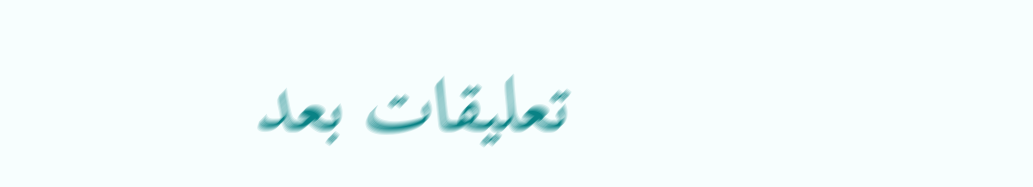تعليقات بعد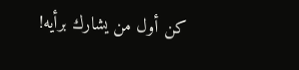كن أول من يشارك برأيه!